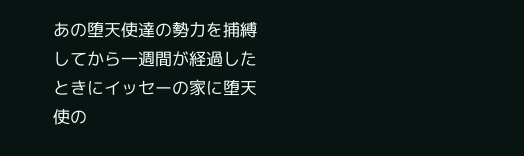あの堕天使達の勢力を捕縛してから一週間が経過したときにイッセーの家に堕天使の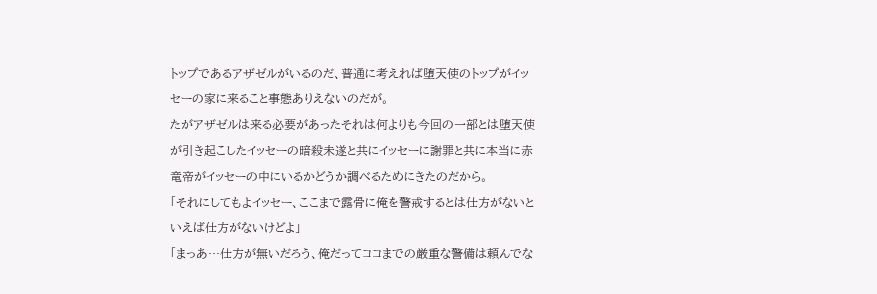トップであるアザゼルがいるのだ、普通に考えれば堕天使のトップがイッセーの家に来ること事態ありえないのだが。
たがアザゼルは来る必要があったそれは何よりも今回の一部とは堕天使が引き起こしたイッセーの暗殺未遂と共にイッセーに謝罪と共に本当に赤竜帝がイッセーの中にいるかどうか調べるためにきたのだから。
「それにしてもよイッセー、ここまで露骨に俺を警戒するとは仕方がないといえば仕方がないけどよ」
「まっあ…仕方が無いだろう、俺だってココまでの厳重な警備は頼んでな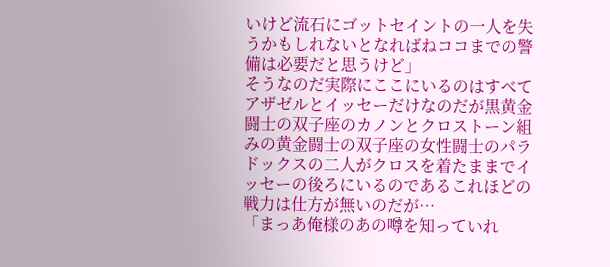いけど流石にゴットセイントの一人を失うかもしれないとなればねココまでの警備は必要だと思うけど」
そうなのだ実際にここにいるのはすべてアザゼルとイッセーだけなのだが黒黄金闘士の双子座のカノンとクロストーン組みの黄金闘士の双子座の女性闘士のパラドックスの二人がクロスを着たままでイッセーの後ろにいるのであるこれほどの戦力は仕方が無いのだが…
「まっあ俺様のあの噂を知っていれ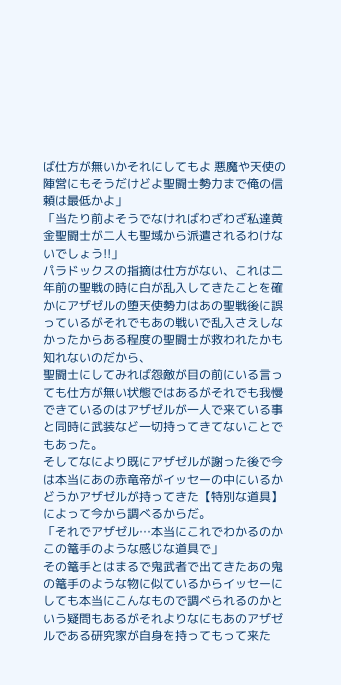ば仕方が無いかそれにしてもよ 悪魔や天使の陣営にもそうだけどよ聖闘士勢力まで俺の信頼は最低かよ」
「当たり前よそうでなければわざわざ私達黄金聖闘士が二人も聖域から派遣されるわけないでしょう!!」
パラドックスの指摘は仕方がない、これは二年前の聖戦の時に白が乱入してきたことを確かにアザゼルの堕天使勢力はあの聖戦後に誤っているがそれでもあの戦いで乱入さえしなかったからある程度の聖闘士が救われたかも知れないのだから、
聖闘士にしてみれば怨敵が目の前にいる言っても仕方が無い状態ではあるがそれでも我慢できているのはアザゼルが一人で来ている事と同時に武装など一切持ってきてないことでもあった。
そしてなにより既にアザゼルが謝った後で今は本当にあの赤竜帝がイッセーの中にいるかどうかアザゼルが持ってきた【特別な道具】によって今から調べるからだ。
「それでアザゼル…本当にこれでわかるのかこの篭手のような感じな道具で」
その篭手とはまるで鬼武者で出てきたあの鬼の篭手のような物に似ているからイッセーにしても本当にこんなもので調べられるのかという疑問もあるがそれよりなにもあのアザゼルである研究家が自身を持ってもって来た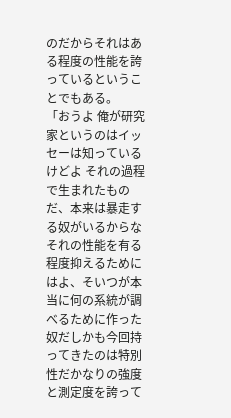のだからそれはある程度の性能を誇っているということでもある。
「おうよ 俺が研究家というのはイッセーは知っているけどよ それの過程で生まれたものだ、本来は暴走する奴がいるからなそれの性能を有る程度抑えるためにはよ、そいつが本当に何の系統が調べるために作った奴だしかも今回持ってきたのは特別性だかなりの強度と測定度を誇って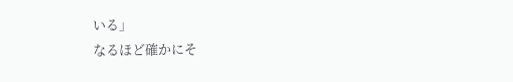いる」
なるほど確かにそ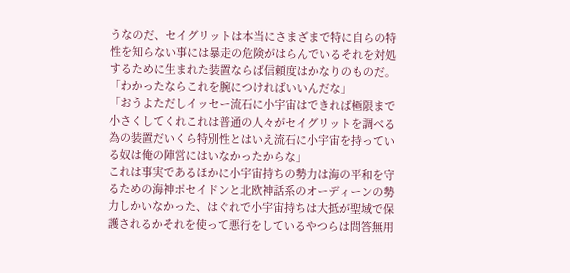うなのだ、セイグリットは本当にさまざまで特に自らの特性を知らない事には暴走の危険がはらんでいるそれを対処するために生まれた装置ならば信頼度はかなりのものだ。
「わかったならこれを腕につければいいんだな」
「おうよただしイッセー流石に小宇宙はできれば極限まで小さくしてくれこれは普通の人々がセイグリットを調べる為の装置だいくら特別性とはいえ流石に小宇宙を持っている奴は俺の陣営にはいなかったからな」
これは事実であるほかに小宇宙持ちの勢力は海の平和を守るための海神ポセイドンと北欧神話系のオーディーンの勢力しかいなかった、はぐれで小宇宙持ちは大抵が聖域で保護されるかそれを使って悪行をしているやつらは問答無用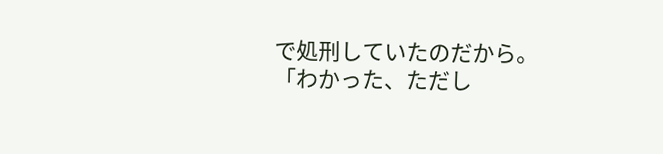で処刑していたのだから。
「わかった、ただし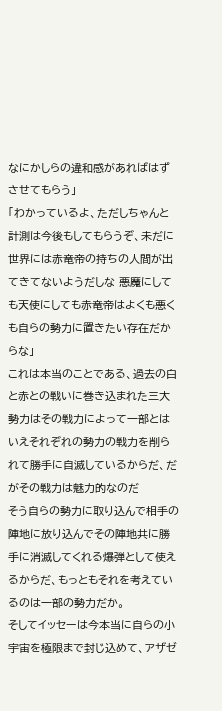なにかしらの違和感があればはずさせてもらう」
「わかっているよ、ただしちゃんと計測は今後もしてもらうぞ、未だに世界には赤竜帝の持ちの人間が出てきてないようだしな 悪魔にしても天使にしても赤竜帝はよくも悪くも自らの勢力に置きたい存在だからな」
これは本当のことである、過去の白と赤との戦いに巻き込まれた三大勢力はその戦力によって一部とはいえそれぞれの勢力の戦力を削られて勝手に自滅しているからだ、だがその戦力は魅力的なのだ
そう自らの勢力に取り込んで相手の陣地に放り込んでその陣地共に勝手に消滅してくれる爆弾として使えるからだ、もっともそれを考えているのは一部の勢力だか。
そしてイッセーは今本当に自らの小宇宙を極限まで封じ込めて、アザゼ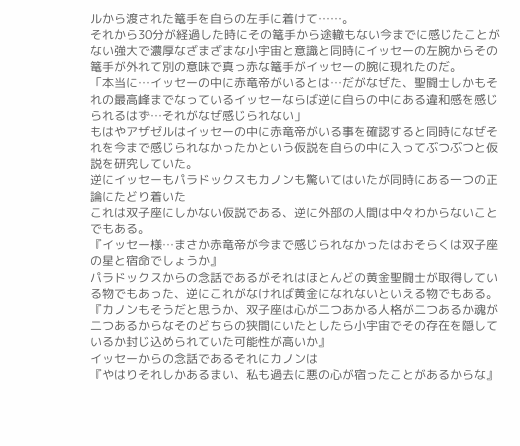ルから渡された篭手を自らの左手に着けて……。
それから30分が経過した時にその篭手から途轍もない今までに感じたことがない強大で濃厚なざまざまな小宇宙と意識と同時にイッセーの左腕からその篭手が外れて別の意味で真っ赤な篭手がイッセーの腕に現れたのだ。
「本当に…イッセーの中に赤竜帝がいるとは…だがなぜた、聖闘士しかもそれの最高峰までなっているイッセーならば逆に自らの中にある違和感を感じられるはず…それがなぜ感じられない」
もはやアザゼルはイッセーの中に赤竜帝がいる事を確認すると同時になぜそれを今まで感じられなかったかという仮説を自らの中に入ってぶつぶつと仮説を研究していた。
逆にイッセーもパラドックスもカノンも驚いてはいたが同時にある一つの正論にたどり着いた
これは双子座にしかない仮説である、逆に外部の人間は中々わからないことでもある。
『イッセー様…まさか赤竜帝が今まで感じられなかったはおそらくは双子座の星と宿命でしょうか』
パラドックスからの念話であるがそれはほとんどの黄金聖闘士が取得している物でもあった、逆にこれがなければ黄金になれないといえる物でもある。
『カノンもそうだと思うか、双子座は心が二つあかる人格が二つあるか魂が二つあるからなそのどちらの狭間にいたとしたら小宇宙でその存在を隠しているか封じ込められていた可能性が高いか』
イッセーからの念話であるそれにカノンは
『やはりそれしかあるまい、私も過去に悪の心が宿ったことがあるからな』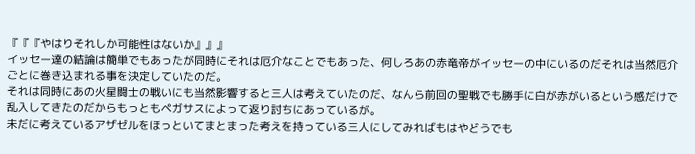『『『やはりそれしか可能性はないか』』』
イッセー達の結論は簡単でもあったが同時にそれは厄介なことでもあった、何しろあの赤竜帝がイッセーの中にいるのだそれは当然厄介ごとに巻き込まれる事を決定していたのだ。
それは同時にあの火星闘士の戦いにも当然影響すると三人は考えていたのだ、なんら前回の聖戦でも勝手に白が赤がいるという感だけで乱入してきたのだからもっともペガサスによって返り討ちにあっているが。
未だに考えているアザゼルをほっといてまとまった考えを持っている三人にしてみればもはやどうでも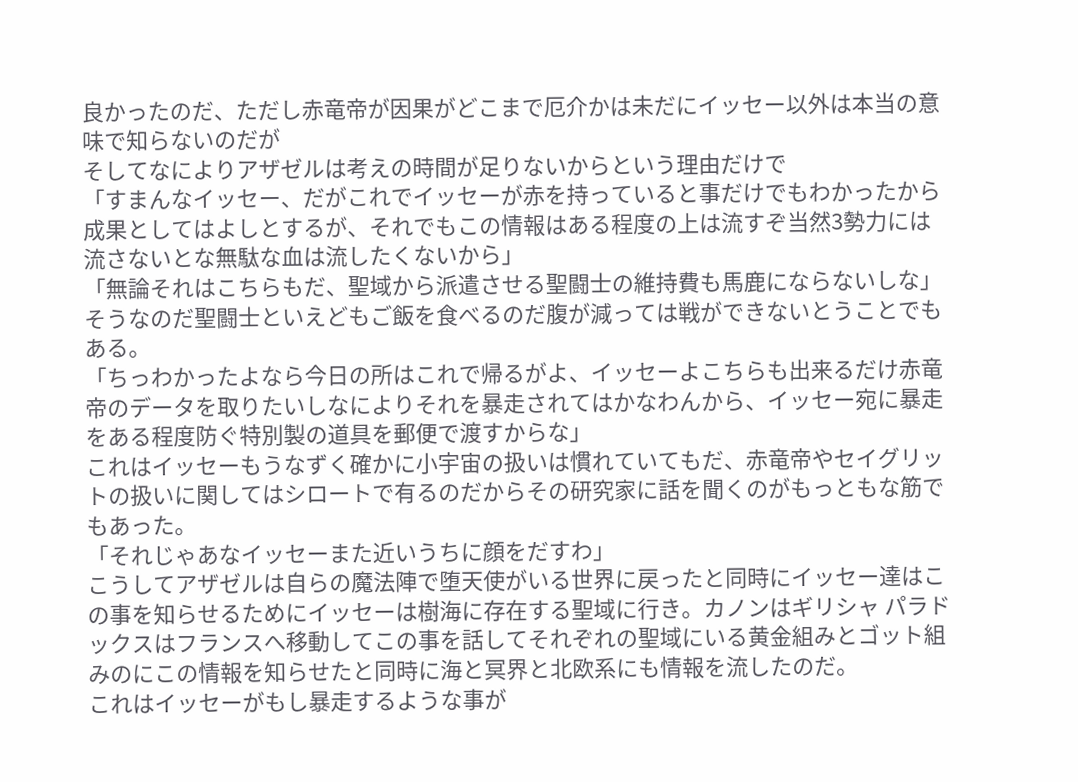良かったのだ、ただし赤竜帝が因果がどこまで厄介かは未だにイッセー以外は本当の意味で知らないのだが
そしてなによりアザゼルは考えの時間が足りないからという理由だけで
「すまんなイッセー、だがこれでイッセーが赤を持っていると事だけでもわかったから成果としてはよしとするが、それでもこの情報はある程度の上は流すぞ当然3勢力には流さないとな無駄な血は流したくないから」
「無論それはこちらもだ、聖域から派遣させる聖闘士の維持費も馬鹿にならないしな」
そうなのだ聖闘士といえどもご飯を食べるのだ腹が減っては戦ができないとうことでもある。
「ちっわかったよなら今日の所はこれで帰るがよ、イッセーよこちらも出来るだけ赤竜帝のデータを取りたいしなによりそれを暴走されてはかなわんから、イッセー宛に暴走をある程度防ぐ特別製の道具を郵便で渡すからな」
これはイッセーもうなずく確かに小宇宙の扱いは慣れていてもだ、赤竜帝やセイグリットの扱いに関してはシロートで有るのだからその研究家に話を聞くのがもっともな筋でもあった。
「それじゃあなイッセーまた近いうちに顔をだすわ」
こうしてアザゼルは自らの魔法陣で堕天使がいる世界に戻ったと同時にイッセー達はこの事を知らせるためにイッセーは樹海に存在する聖域に行き。カノンはギリシャ パラドックスはフランスへ移動してこの事を話してそれぞれの聖域にいる黄金組みとゴット組みのにこの情報を知らせたと同時に海と冥界と北欧系にも情報を流したのだ。
これはイッセーがもし暴走するような事が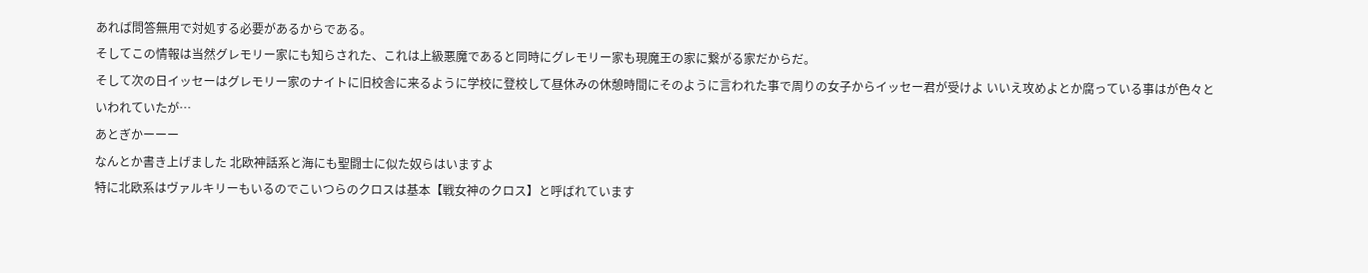あれば問答無用で対処する必要があるからである。
そしてこの情報は当然グレモリー家にも知らされた、これは上級悪魔であると同時にグレモリー家も現魔王の家に繋がる家だからだ。
そして次の日イッセーはグレモリー家のナイトに旧校舎に来るように学校に登校して昼休みの休憩時間にそのように言われた事で周りの女子からイッセー君が受けよ いいえ攻めよとか腐っている事はが色々といわれていたが…
あとぎかーーー
なんとか書き上げました 北欧神話系と海にも聖闘士に似た奴らはいますよ
特に北欧系はヴァルキリーもいるのでこいつらのクロスは基本【戦女神のクロス】と呼ばれています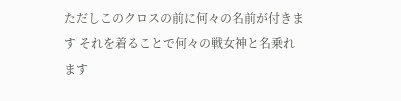ただしこのクロスの前に何々の名前が付きます それを着ることで何々の戦女神と名乗れます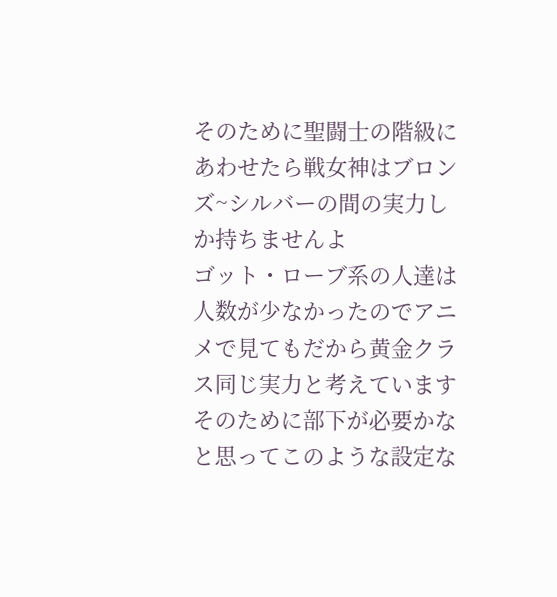そのために聖闘士の階級にあわせたら戦女神はブロンズ~シルバーの間の実力しか持ちませんよ
ゴット・ローブ系の人達は人数が少なかったのでアニメで見てもだから黄金クラス同じ実力と考えています そのために部下が必要かなと思ってこのような設定な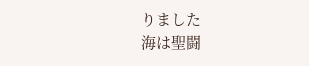りました
海は聖闘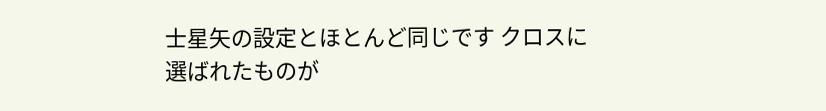士星矢の設定とほとんど同じです クロスに選ばれたものが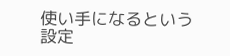使い手になるという設定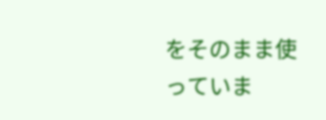をそのまま使っていま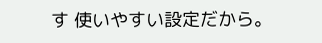す 使いやすい設定だから。